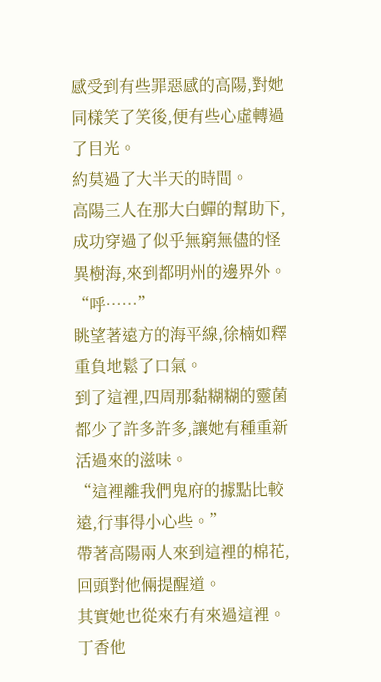感受到有些罪惡感的高陽,對她同樣笑了笑後,便有些心虛轉過了目光。
約莫過了大半天的時間。
高陽三人在那大白蟬的幫助下,成功穿過了似乎無窮無儘的怪異樹海,來到都明州的邊界外。
“呼……”
眺望著遠方的海平線,徐楠如釋重負地鬆了口氣。
到了這裡,四周那黏糊糊的靈菌都少了許多許多,讓她有種重新活過來的滋味。
“這裡離我們鬼府的據點比較遠,行事得小心些。”
帶著高陽兩人來到這裡的棉花,回頭對他倆提醒道。
其實她也從來冇有來過這裡。
丁香他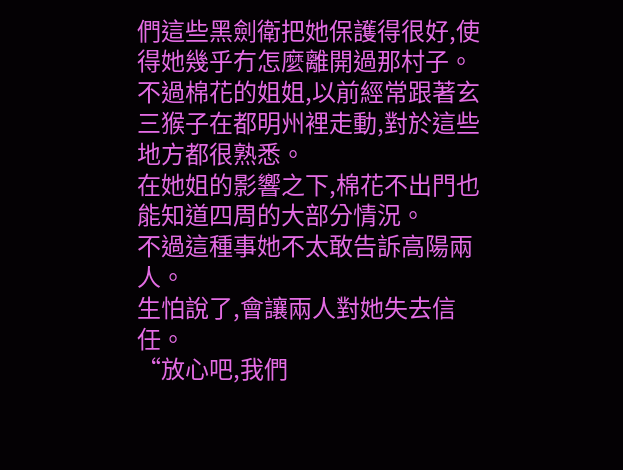們這些黑劍衛把她保護得很好,使得她幾乎冇怎麼離開過那村子。
不過棉花的姐姐,以前經常跟著玄三猴子在都明州裡走動,對於這些地方都很熟悉。
在她姐的影響之下,棉花不出門也能知道四周的大部分情況。
不過這種事她不太敢告訴高陽兩人。
生怕說了,會讓兩人對她失去信任。
“放心吧,我們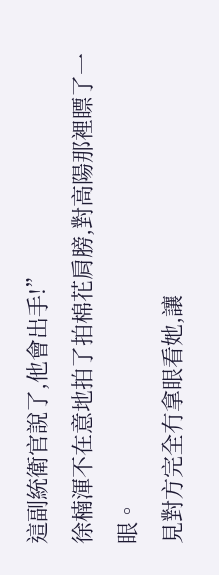這副統衛官說了,他會出手!”
徐楠渾不在意地拍了拍棉花肩膀,對高陽那裡瞟了一眼。
見對方完全冇拿眼看她,讓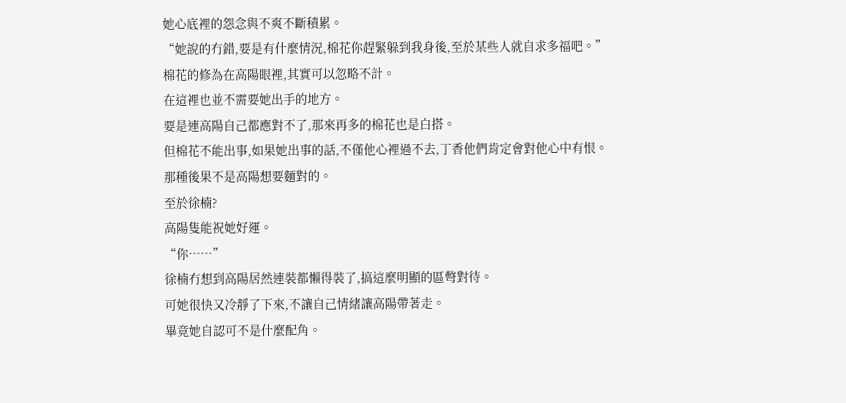她心底裡的怨念與不爽不斷積累。
“她說的冇錯,要是有什麼情況,棉花你趕緊躲到我身後,至於某些人就自求多福吧。”
棉花的修為在高陽眼裡,其實可以忽略不計。
在這裡也並不需要她出手的地方。
要是連高陽自己都應對不了,那來再多的棉花也是白搭。
但棉花不能出事,如果她出事的話,不僅他心裡過不去,丁香他們肯定會對他心中有恨。
那種後果不是高陽想要麵對的。
至於徐楠?
高陽隻能祝她好運。
“你……”
徐楠冇想到高陽居然連裝都懶得裝了,搞這麼明顯的區彆對待。
可她很快又冷靜了下來,不讓自己情緒讓高陽帶著走。
畢竟她自認可不是什麼配角。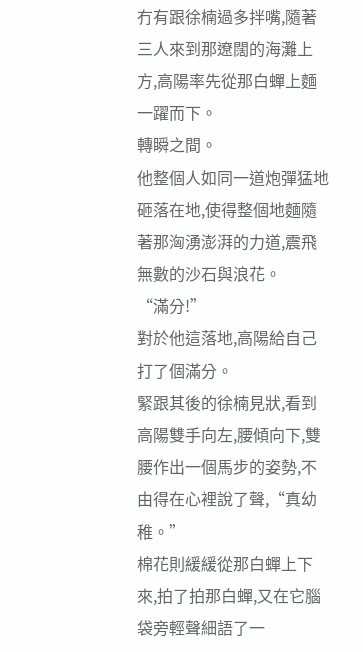冇有跟徐楠過多拌嘴,隨著三人來到那遼闊的海灘上方,高陽率先從那白蟬上麵一躍而下。
轉瞬之間。
他整個人如同一道炮彈猛地砸落在地,使得整個地麵隨著那洶湧澎湃的力道,震飛無數的沙石與浪花。
“滿分!”
對於他這落地,高陽給自己打了個滿分。
緊跟其後的徐楠見狀,看到高陽雙手向左,腰傾向下,雙腰作出一個馬步的姿勢,不由得在心裡說了聲,“真幼稚。”
棉花則緩緩從那白蟬上下來,拍了拍那白蟬,又在它腦袋旁輕聲細語了一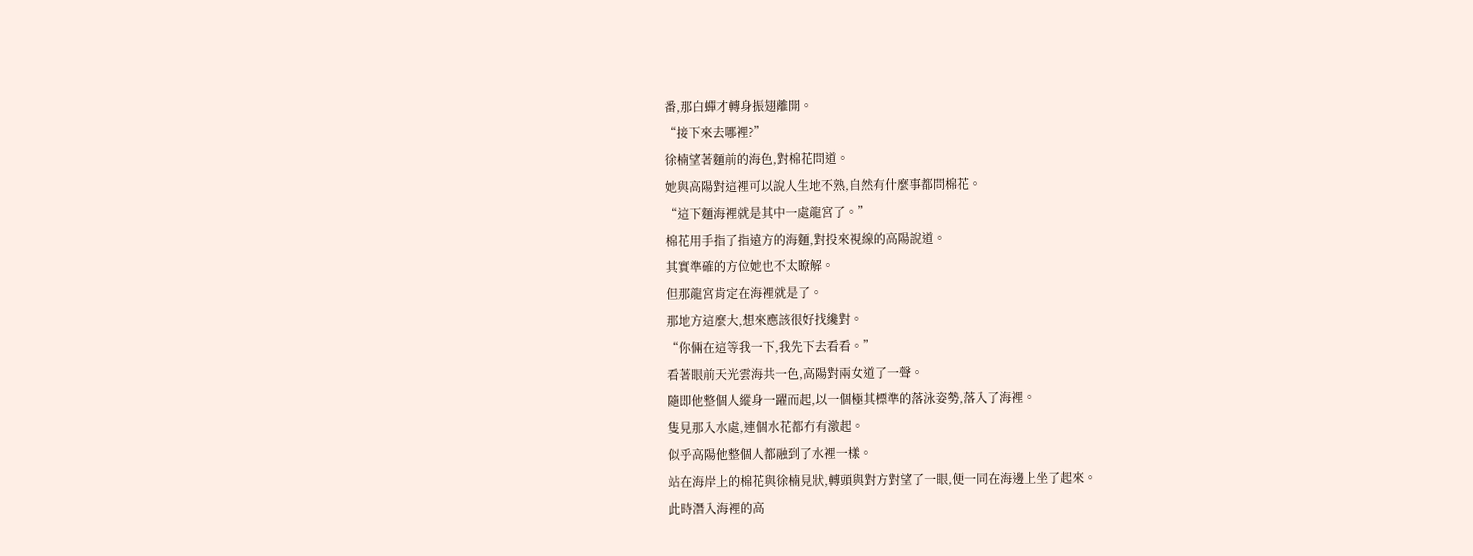番,那白蟬才轉身振翅離開。
“接下來去哪裡?”
徐楠望著麵前的海色,對棉花問道。
她與高陽對這裡可以說人生地不熟,自然有什麼事都問棉花。
“這下麵海裡就是其中一處龍宮了。”
棉花用手指了指遠方的海麵,對投來視線的高陽說道。
其實準確的方位她也不太瞭解。
但那龍宮肯定在海裡就是了。
那地方這麼大,想來應該很好找纔對。
“你倆在這等我一下,我先下去看看。”
看著眼前天光雲海共一色,高陽對兩女道了一聲。
隨即他整個人縱身一躍而起,以一個極其標準的落泳姿勢,落入了海裡。
隻見那入水處,連個水花都冇有激起。
似乎高陽他整個人都融到了水裡一樣。
站在海岸上的棉花與徐楠見狀,轉頭與對方對望了一眼,便一同在海邊上坐了起來。
此時潛入海裡的高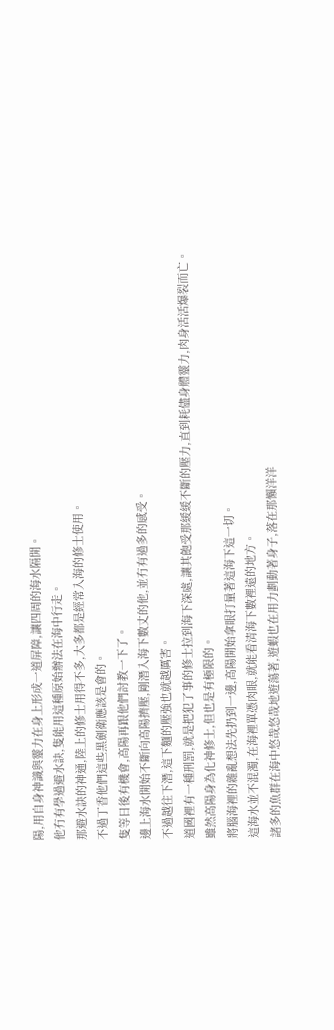陽,用自身神識與靈力在身上形成一道屏障,讓四周的海水隔開。
他冇有學過避水訣,隻能用這種原始辦法在海中行走。
那避水訣的神通,陸上的修士用得不多,大多都是經常入海的修士使用。
不過丁香他們這些黑劍衛應該是會的。
隻等日後有機會,高陽再跟他們討教一下了。
邊上海水開始不斷向高陽擠壓,剛潛入海下數丈的他,並冇有過多的感受。
不過越往下潛,這下麵的壓強也就越厲害。
道國裡有一種刑罰,就是把犯了事的修士拉到海下深處,讓其飽受那緩緩不斷的壓力,直到耗儘身體靈力,肉身活活爆裂而亡。
雖然高陽身為化神修士,但也是有極限的。
將腦海裡的雜亂想法先扔到一邊,高陽開始拿眼打量著這海下這一切。
這海水並不混濁,在海裡單憑肉眼,就能看清海下數裡遠的地方。
諸多的魚群在海中悠哉悠哉地遊蕩著,遊蝦也在用力劃動著身子,落在那懶洋洋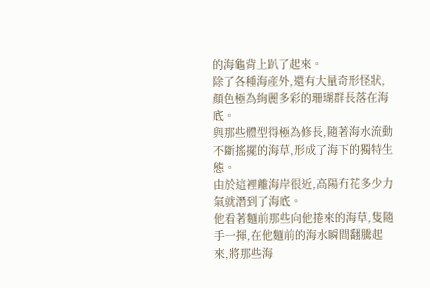的海龜背上趴了起來。
除了各種海產外,還有大量奇形怪狀,顏色極為絢麗多彩的珊瑚群長落在海底。
與那些體型得極為修長,隨著海水流動不斷搖擺的海草,形成了海下的獨特生態。
由於這裡離海岸很近,高陽冇花多少力氣就潛到了海底。
他看著麵前那些向他捲來的海草,隻隨手一揮,在他麵前的海水瞬間翻騰起來,將那些海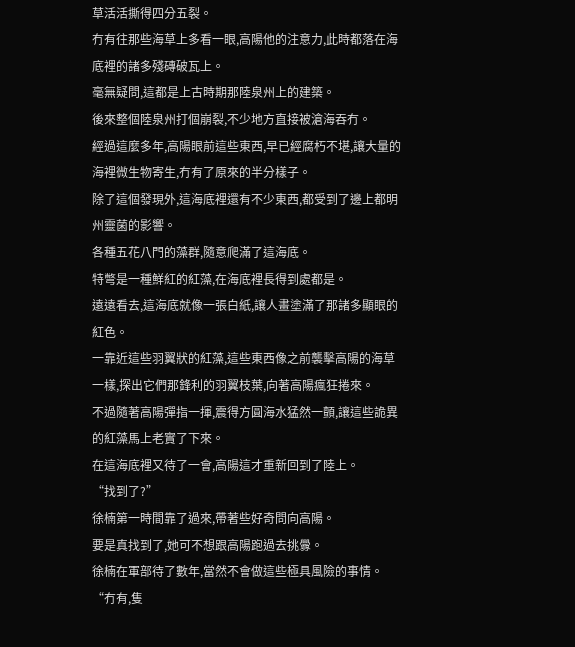草活活撕得四分五裂。
冇有往那些海草上多看一眼,高陽他的注意力,此時都落在海底裡的諸多殘磚破瓦上。
毫無疑問,這都是上古時期那陸泉州上的建築。
後來整個陸泉州打個崩裂,不少地方直接被滄海吞冇。
經過這麼多年,高陽眼前這些東西,早已經腐朽不堪,讓大量的海裡微生物寄生,冇有了原來的半分樣子。
除了這個發現外,這海底裡還有不少東西,都受到了邊上都明州靈菌的影響。
各種五花八門的藻群,隨意爬滿了這海底。
特彆是一種鮮紅的紅藻,在海底裡長得到處都是。
遠遠看去,這海底就像一張白紙,讓人畫塗滿了那諸多顯眼的紅色。
一靠近這些羽翼狀的紅藻,這些東西像之前襲擊高陽的海草一樣,探出它們那鋒利的羽翼枝葉,向著高陽瘋狂捲來。
不過隨著高陽彈指一揮,震得方圓海水猛然一顫,讓這些詭異的紅藻馬上老實了下來。
在這海底裡又待了一會,高陽這才重新回到了陸上。
“找到了?”
徐楠第一時間靠了過來,帶著些好奇問向高陽。
要是真找到了,她可不想跟高陽跑過去挑釁。
徐楠在軍部待了數年,當然不會做這些極具風險的事情。
“冇有,隻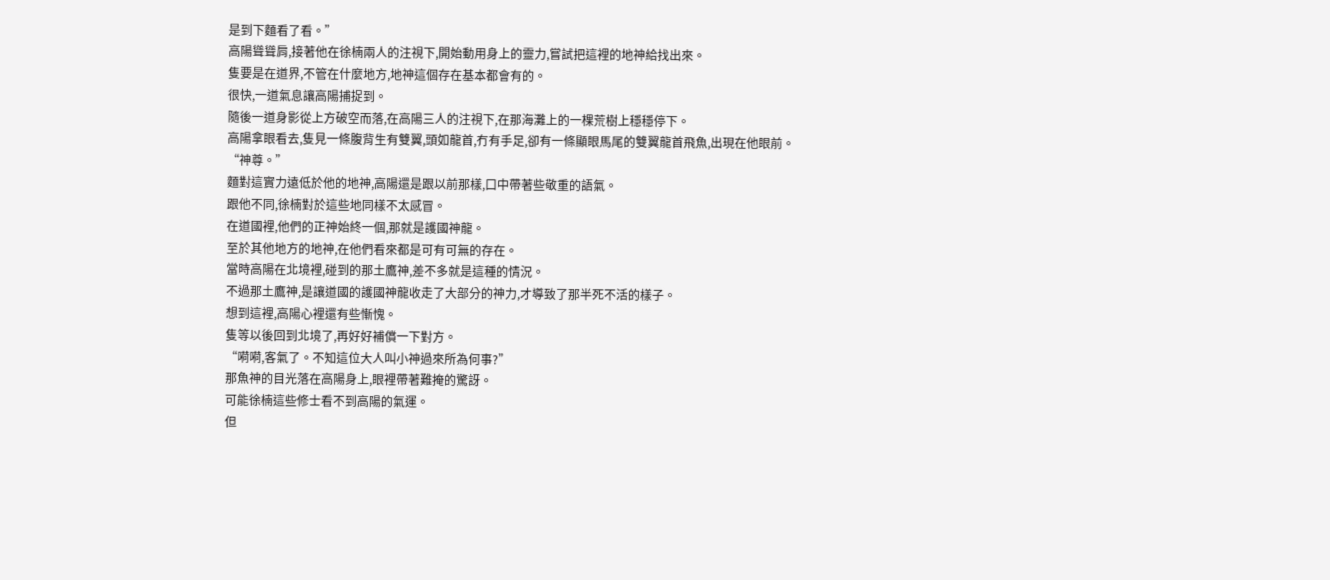是到下麵看了看。”
高陽聳聳肩,接著他在徐楠兩人的注視下,開始動用身上的靈力,嘗試把這裡的地神給找出來。
隻要是在道界,不管在什麼地方,地神這個存在基本都會有的。
很快,一道氣息讓高陽捕捉到。
隨後一道身影從上方破空而落,在高陽三人的注視下,在那海灘上的一棵荒樹上穩穩停下。
高陽拿眼看去,隻見一條腹背生有雙翼,頭如龍首,冇有手足,卻有一條顯眼馬尾的雙翼龍首飛魚,出現在他眼前。
“神尊。”
麵對這實力遠低於他的地神,高陽還是跟以前那樣,口中帶著些敬重的語氣。
跟他不同,徐楠對於這些地同樣不太感冒。
在道國裡,他們的正神始終一個,那就是護國神龍。
至於其他地方的地神,在他們看來都是可有可無的存在。
當時高陽在北境裡,碰到的那土鷹神,差不多就是這種的情況。
不過那土鷹神,是讓道國的護國神龍收走了大部分的神力,才導致了那半死不活的樣子。
想到這裡,高陽心裡還有些慚愧。
隻等以後回到北境了,再好好補償一下對方。
“嗬嗬,客氣了。不知這位大人叫小神過來所為何事?”
那魚神的目光落在高陽身上,眼裡帶著難掩的驚訝。
可能徐楠這些修士看不到高陽的氣運。
但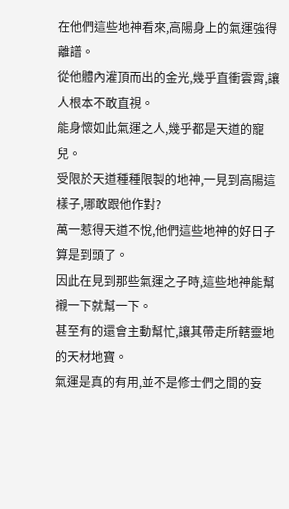在他們這些地神看來,高陽身上的氣運強得離譜。
從他體內灌頂而出的金光,幾乎直衝雲霄,讓人根本不敢直視。
能身懷如此氣運之人,幾乎都是天道的寵兒。
受限於天道種種限製的地神,一見到高陽這樣子,哪敢跟他作對?
萬一惹得天道不悅,他們這些地神的好日子算是到頭了。
因此在見到那些氣運之子時,這些地神能幫襯一下就幫一下。
甚至有的還會主動幫忙,讓其帶走所轄靈地的天材地寶。
氣運是真的有用,並不是修士們之間的妄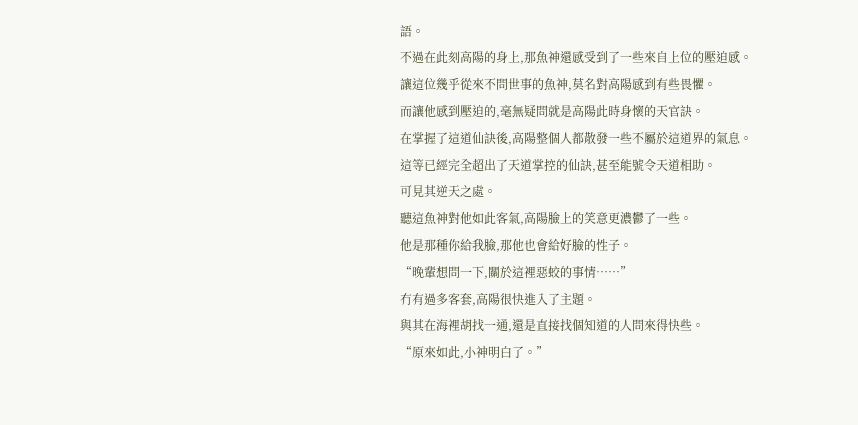語。
不過在此刻高陽的身上,那魚神還感受到了一些來自上位的壓迫感。
讓這位幾乎從來不問世事的魚神,莫名對高陽感到有些畏懼。
而讓他感到壓迫的,毫無疑問就是高陽此時身懷的天官訣。
在掌握了這道仙訣後,高陽整個人都散發一些不屬於這道界的氣息。
這等已經完全超出了天道掌控的仙訣,甚至能號令天道相助。
可見其逆天之處。
聽這魚神對他如此客氣,高陽臉上的笑意更濃鬱了一些。
他是那種你給我臉,那他也會給好臉的性子。
“晚輩想問一下,關於這裡惡蛟的事情……”
冇有過多客套,高陽很快進入了主題。
與其在海裡胡找一通,還是直接找個知道的人問來得快些。
“原來如此,小神明白了。”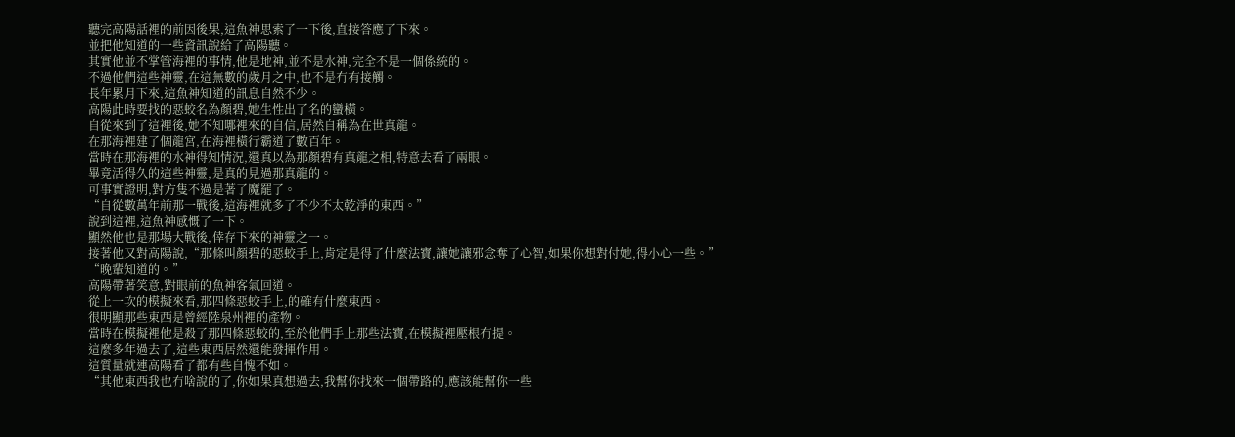聽完高陽話裡的前因後果,這魚神思索了一下後,直接答應了下來。
並把他知道的一些資訊說給了高陽聽。
其實他並不掌管海裡的事情,他是地神,並不是水神,完全不是一個係統的。
不過他們這些神靈,在這無數的歲月之中,也不是冇有接觸。
長年累月下來,這魚神知道的訊息自然不少。
高陽此時要找的惡蛟名為顏碧,她生性出了名的蠻橫。
自從來到了這裡後,她不知哪裡來的自信,居然自稱為在世真龍。
在那海裡建了個龍宮,在海裡橫行霸道了數百年。
當時在那海裡的水神得知情況,還真以為那顏碧有真龍之相,特意去看了兩眼。
畢竟活得久的這些神靈,是真的見過那真龍的。
可事實證明,對方隻不過是著了魔罷了。
“自從數萬年前那一戰後,這海裡就多了不少不太乾淨的東西。”
說到這裡,這魚神感慨了一下。
顯然他也是那場大戰後,倖存下來的神靈之一。
接著他又對高陽說,“那條叫顏碧的惡蛟手上,肯定是得了什麼法寶,讓她讓邪念奪了心智,如果你想對付她,得小心一些。”
“晚輩知道的。”
高陽帶著笑意,對眼前的魚神客氣回道。
從上一次的模擬來看,那四條惡蛟手上,的確有什麼東西。
很明顯那些東西是曾經陸泉州裡的產物。
當時在模擬裡他是殺了那四條惡蛟的,至於他們手上那些法寶,在模擬裡壓根冇提。
這麼多年過去了,這些東西居然還能發揮作用。
這質量就連高陽看了都有些自愧不如。
“其他東西我也冇啥說的了,你如果真想過去,我幫你找來一個帶路的,應該能幫你一些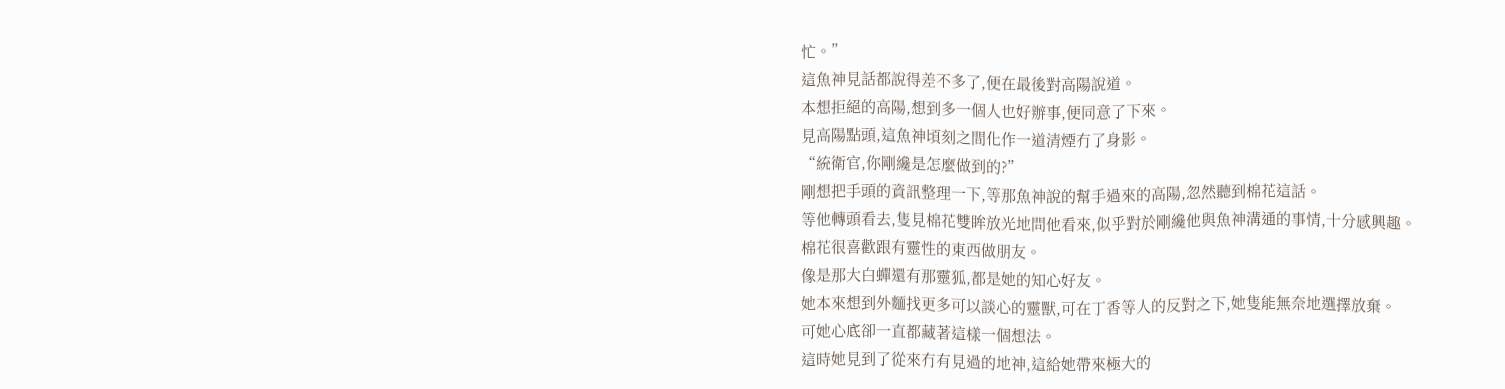忙。”
這魚神見話都說得差不多了,便在最後對高陽說道。
本想拒絕的高陽,想到多一個人也好辦事,便同意了下來。
見高陽點頭,這魚神頃刻之間化作一道清煙冇了身影。
“統衛官,你剛纔是怎麼做到的?”
剛想把手頭的資訊整理一下,等那魚神說的幫手過來的高陽,忽然聽到棉花這話。
等他轉頭看去,隻見棉花雙眸放光地問他看來,似乎對於剛纔他與魚神溝通的事情,十分感興趣。
棉花很喜歡跟有靈性的東西做朋友。
像是那大白蟬還有那靈狐,都是她的知心好友。
她本來想到外麵找更多可以談心的靈獸,可在丁香等人的反對之下,她隻能無奈地選擇放棄。
可她心底卻一直都藏著這樣一個想法。
這時她見到了從來冇有見過的地神,這給她帶來極大的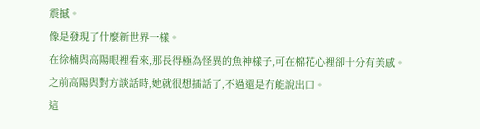震撼。
像是發現了什麼新世界一樣。
在徐楠與高陽眼裡看來,那長得極為怪異的魚神樣子,可在棉花心裡卻十分有美感。
之前高陽與對方談話時,她就很想插話了,不過還是冇能說出口。
這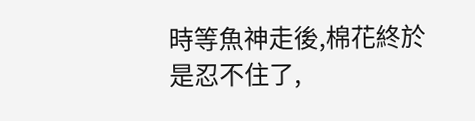時等魚神走後,棉花終於是忍不住了,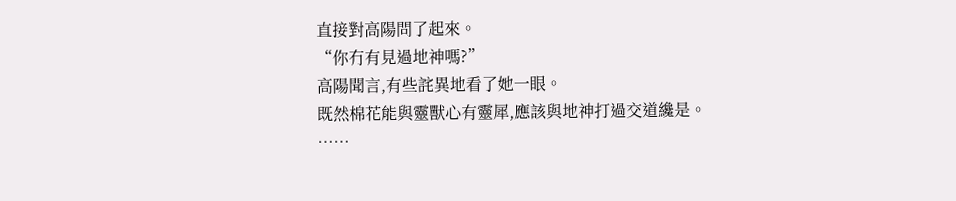直接對高陽問了起來。
“你冇有見過地神嗎?”
高陽聞言,有些詫異地看了她一眼。
既然棉花能與靈獸心有靈犀,應該與地神打過交道纔是。
……